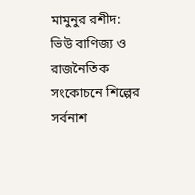মামুনুর রশীদ: ভিউ বাণিজ্য ও রাজনৈতিক সংকোচনে শিল্পের সর্বনাশ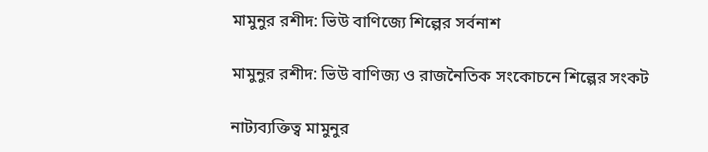মামুনুর রশীদ: ভিউ বাণিজ্যে শিল্পের সর্বনাশ

মামুনুর রশীদ: ভিউ বাণিজ্য ও রাজনৈতিক সংকোচনে শিল্পের সংকট

নাট্যব্যক্তিত্ব মামুনুর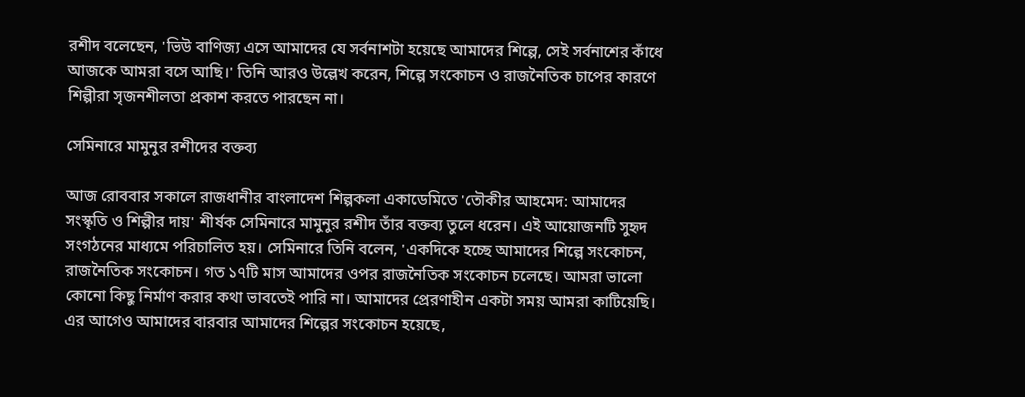রশীদ বলেছেন, 'ভিউ বাণিজ্য এসে আমাদের যে সর্বনাশটা হয়েছে আমাদের শিল্পে, সেই সর্বনাশের কাঁধে আজকে আমরা বসে আছি।' তিনি আরও উল্লেখ করেন, শিল্পে সংকোচন ও রাজনৈতিক চাপের কারণে শিল্পীরা সৃজনশীলতা প্রকাশ করতে পারছেন না।

সেমিনারে মামুনুর রশীদের বক্তব্য

আজ রোববার সকালে রাজধানীর বাংলাদেশ শিল্পকলা একাডেমিতে 'তৌকীর আহমেদ: আমাদের সংস্কৃতি ও শিল্পীর দায়' শীর্ষক সেমিনারে মামুনুর রশীদ তাঁর বক্তব্য তুলে ধরেন। এই আয়োজনটি সুহৃদ সংগঠনের মাধ্যমে পরিচালিত হয়। সেমিনারে তিনি বলেন, 'একদিকে হচ্ছে আমাদের শিল্পে সংকোচন, রাজনৈতিক সংকোচন। গত ১৭টি মাস আমাদের ওপর রাজনৈতিক সংকোচন চলেছে। আমরা ভালো কোনো কিছু নির্মাণ করার কথা ভাবতেই পারি না। আমাদের প্রেরণাহীন একটা সময় আমরা কাটিয়েছি। এর আগেও আমাদের বারবার আমাদের শিল্পের সংকোচন হয়েছে,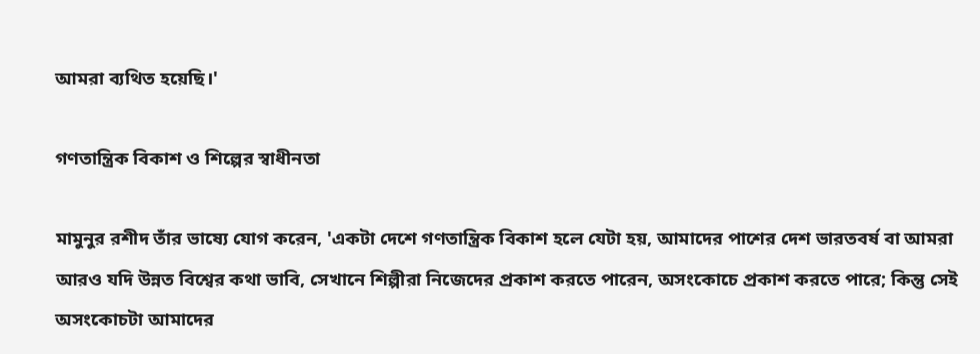আমরা ব্যথিত হয়েছি।'

গণতান্ত্রিক বিকাশ ও শিল্পের স্বাধীনতা

মামুনুর রশীদ তাঁর ভাষ্যে যোগ করেন, 'একটা দেশে গণতান্ত্রিক বিকাশ হলে যেটা হয়, আমাদের পাশের দেশ ভারতবর্ষ বা আমরা আরও যদি উন্নত বিশ্বের কথা ভাবি, সেখানে শিল্পীরা নিজেদের প্রকাশ করতে পারেন, অসংকোচে প্রকাশ করতে পারে; কিন্তু সেই অসংকোচটা আমাদের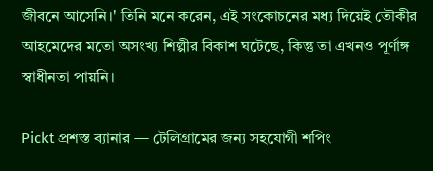জীবনে আসেনি।' তিনি মনে করেন, এই সংকোচনের মধ্য দিয়েই তৌকীর আহমেদের মতো অসংখ্য শিল্পীর বিকাশ ঘটেছে, কিন্তু তা এখনও পূর্ণাঙ্গ স্বাধীনতা পায়নি।

Pickt প্রশস্ত ব্যানার — টেলিগ্রামের জন্য সহযোগী শপিং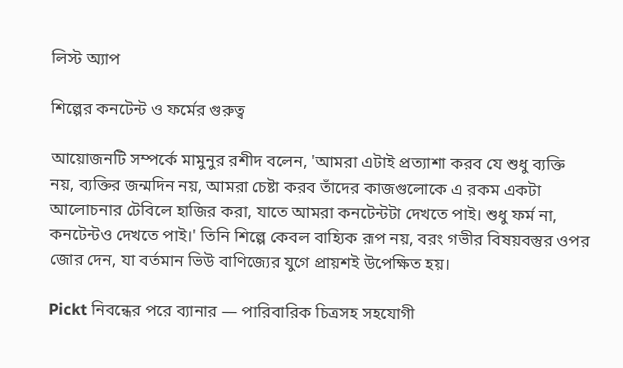লিস্ট অ্যাপ

শিল্পের কনটেন্ট ও ফর্মের গুরুত্ব

আয়োজনটি সম্পর্কে মামুনুর রশীদ বলেন, 'আমরা এটাই প্রত্যাশা করব যে শুধু ব্যক্তি নয়, ব্যক্তির জন্মদিন নয়, আমরা চেষ্টা করব তাঁদের কাজগুলোকে এ রকম একটা আলোচনার টেবিলে হাজির করা, যাতে আমরা কনটেন্টটা দেখতে পাই। শুধু ফর্ম না, কনটেন্টও দেখতে পাই।' তিনি শিল্পে কেবল বাহ্যিক রূপ নয়, বরং গভীর বিষয়বস্তুর ওপর জোর দেন, যা বর্তমান ভিউ বাণিজ্যের যুগে প্রায়শই উপেক্ষিত হয়।

Pickt নিবন্ধের পরে ব্যানার — পারিবারিক চিত্রসহ সহযোগী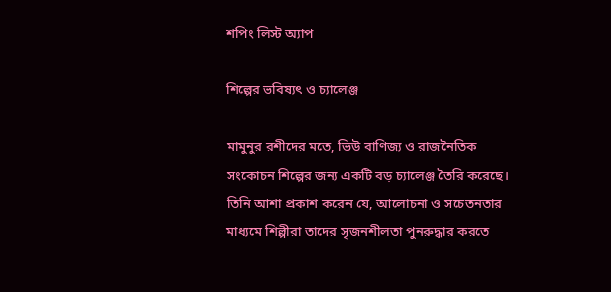শপিং লিস্ট অ্যাপ

শিল্পের ভবিষ্যৎ ও চ্যালেঞ্জ

মামুনুর রশীদের মতে, ভিউ বাণিজ্য ও রাজনৈতিক সংকোচন শিল্পের জন্য একটি বড় চ্যালেঞ্জ তৈরি করেছে। তিনি আশা প্রকাশ করেন যে, আলোচনা ও সচেতনতার মাধ্যমে শিল্পীরা তাদের সৃজনশীলতা পুনরুদ্ধার করতে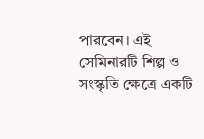পারবেন। এই সেমিনারটি শিল্প ও সংস্কৃতি ক্ষেত্রে একটি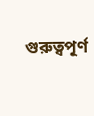গুরুত্বপূর্ণ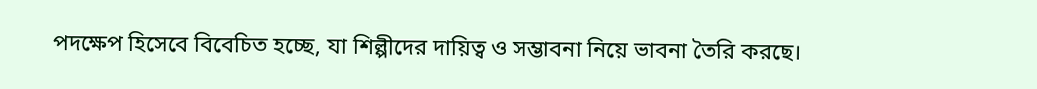পদক্ষেপ হিসেবে বিবেচিত হচ্ছে, যা শিল্পীদের দায়িত্ব ও সম্ভাবনা নিয়ে ভাবনা তৈরি করছে।